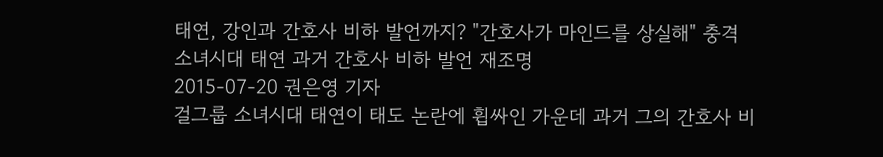태연, 강인과 간호사 비하 발언까지? "간호사가 마인드를 상실해" 충격
소녀시대 태연 과거 간호사 비하 발언 재조명
2015-07-20 권은영 기자
걸그룹 소녀시대 태연이 태도 논란에 휩싸인 가운데 과거 그의 간호사 비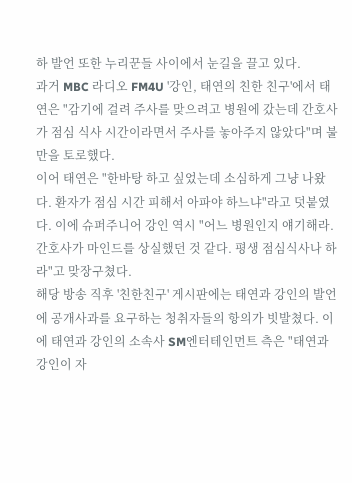하 발언 또한 누리꾼들 사이에서 눈길을 끌고 있다.
과거 MBC 라디오 FM4U '강인, 태연의 친한 친구'에서 태연은 "감기에 걸려 주사를 맞으려고 병원에 갔는데 간호사가 점심 식사 시간이라면서 주사를 놓아주지 않았다"며 불만을 토로했다.
이어 태연은 "한바탕 하고 싶었는데 소심하게 그냥 나왔다. 환자가 점심 시간 피해서 아파야 하느냐"라고 덧붙였다. 이에 슈퍼주니어 강인 역시 "어느 병원인지 얘기해라. 간호사가 마인드를 상실했던 것 같다. 평생 점심식사나 하라"고 맞장구쳤다.
해당 방송 직후 '친한친구' 게시판에는 태연과 강인의 발언에 공개사과를 요구하는 청취자들의 항의가 빗발쳤다. 이에 태연과 강인의 소속사 SM엔터테인먼트 측은 "태연과 강인이 자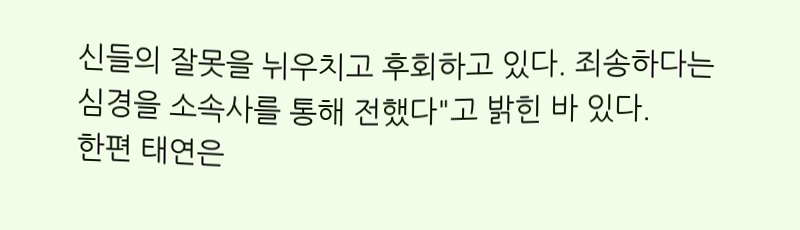신들의 잘못을 뉘우치고 후회하고 있다. 죄송하다는 심경을 소속사를 통해 전했다"고 밝힌 바 있다.
한편 태연은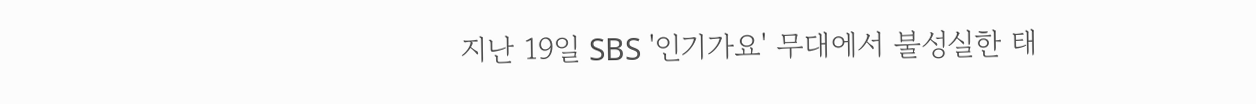지난 19일 SBS '인기가요' 무대에서 불성실한 태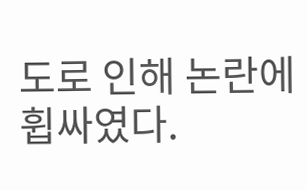도로 인해 논란에 휩싸였다.